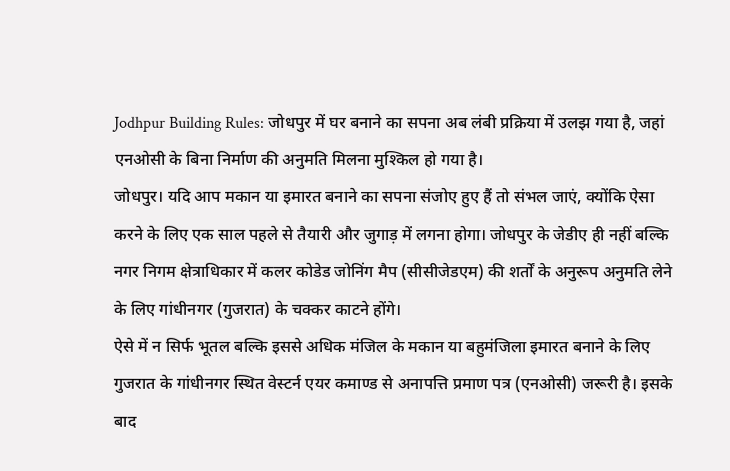Jodhpur Building Rules: जोधपुर में घर बनाने का सपना अब लंबी प्रक्रिया में उलझ गया है, जहां एनओसी के बिना निर्माण की अनुमति मिलना मुश्किल हो गया है।
जोधपुर। यदि आप मकान या इमारत बनाने का सपना संजोए हुए हैं तो संभल जाएं, क्योंकि ऐसा करने के लिए एक साल पहले से तैयारी और जुगाड़ में लगना होगा। जोधपुर के जेडीए ही नहीं बल्कि नगर निगम क्षेत्राधिकार में कलर कोडेड जोनिंग मैप (सीसीजेडएम) की शर्तों के अनुरूप अनुमति लेने के लिए गांधीनगर (गुजरात) के चक्कर काटने होंगे।
ऐसे में न सिर्फ भूतल बल्कि इससे अधिक मंजिल के मकान या बहुमंजिला इमारत बनाने के लिए गुजरात के गांधीनगर स्थित वेस्टर्न एयर कमाण्ड से अनापत्ति प्रमाण पत्र (एनओसी) जरूरी है। इसके बाद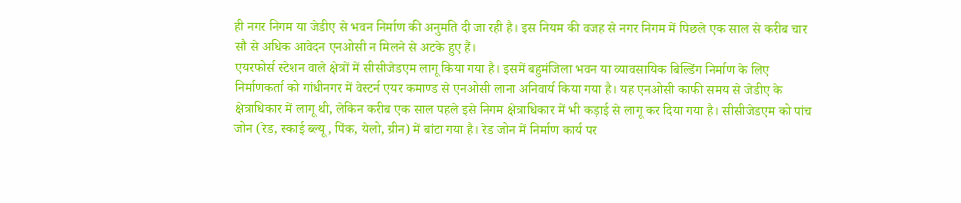ही नगर निगम या जेडीए से भवन निर्माण की अनुमति दी जा रही है। इस नियम की वजह से नगर निगम में पिछले एक साल से करीब चार सौ से अधिक आवेदन एनओसी न मिलने से अटके हुए हैं।
एयरफोर्स स्टेशन वाले क्षेत्रों में सीसीजेडएम लागू किया गया है। इसमें बहुमंजिला भवन या व्यावसायिक बिल्डिंग निर्माण के लिए निर्माणकर्ता को गांधीनगर में वेस्टर्न एयर कमाण्ड से एनओसी लाना अनिवार्य किया गया है। यह एनओसी काफी समय से जेडीए के क्षेत्राधिकार में लागू थी, लेकिन करीब एक साल पहले इसे निगम क्षेत्राधिकार में भी कड़ाई से लागू कर दिया गया है। सीसीजेडएम को पांच जोन (रेड, स्काई ब्ल्यू, पिंक, येलो, ग्रीन) में बांटा गया है। रेड जोन में निर्माण कार्य पर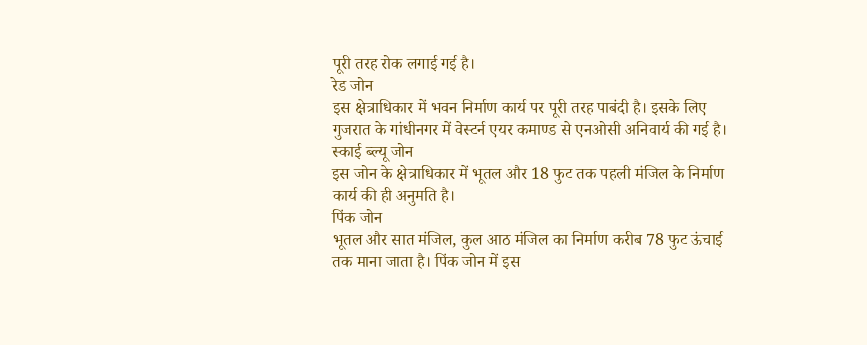पूरी तरह रोक लगाई गई है।
रेड जोन
इस क्षेत्राधिकार में भवन निर्माण कार्य पर पूरी तरह पाबंदी है। इसके लिए गुजरात के गांधीनगर में वेस्टर्न एयर कमाण्ड से एनओसी अनिवार्य की गई है।
स्काई ब्ल्यू जोन
इस जोन के क्षेत्राधिकार में भूतल और 18 फुट तक पहली मंजिल के निर्माण कार्य की ही अनुमति है।
पिंक जोन
भूतल और सात मंजिल, कुल आठ मंजिल का निर्माण करीब 78 फुट ऊंचाई तक माना जाता है। पिंक जोन में इस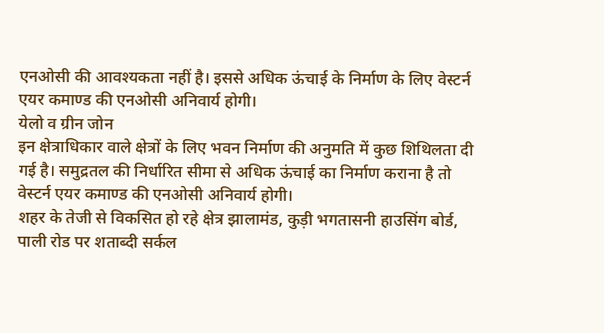एनओसी की आवश्यकता नहीं है। इससे अधिक ऊंचाई के निर्माण के लिए वेस्टर्न एयर कमाण्ड की एनओसी अनिवार्य होगी।
येलो व ग्रीन जोन
इन क्षेत्राधिकार वाले क्षेत्रों के लिए भवन निर्माण की अनुमति में कुछ शिथिलता दी गई है। समुद्रतल की निर्धारित सीमा से अधिक ऊंचाई का निर्माण कराना है तो वेस्टर्न एयर कमाण्ड की एनओसी अनिवार्य होगी।
शहर के तेजी से विकसित हो रहे क्षेत्र झालामंड, कुड़ी भगतासनी हाउसिंग बोर्ड, पाली रोड पर शताब्दी सर्कल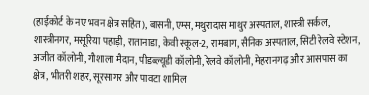(हाईकोर्ट के नए भवन क्षेत्र सहित), बासनी, एम्स, मथुरादास माथुर अस्पताल, शास्त्री सर्कल, शास्त्रीनगर, मसूरिया पहाड़ी, रातानाडा, केवी स्कूल-2, रामबाग, सैनिक अस्पताल, सिटी रेलवे स्टेशन, अजीत कॉलोनी, गौशाला मैदान, पीडब्ल्यूडी कॉलोनी, रेलवे कॉलोनी, मेहरानगढ़ और आसपास का क्षेत्र, भीतरी शहर, सूरसागर और पावटा शामिल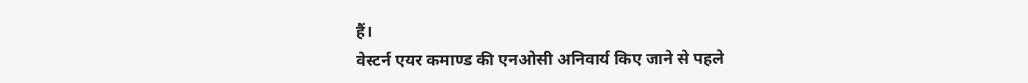हैं।
वेस्टर्न एयर कमाण्ड की एनओसी अनिवार्य किए जाने से पहले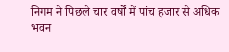निगम ने पिछले चार वर्षों में पांच हजार से अधिक भवन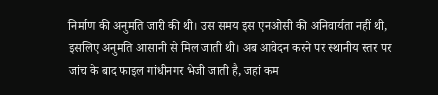निर्माण की अनुमति जारी की थी। उस समय इस एनओसी की अनिवार्यता नहीं थी, इसलिए अनुमति आसानी से मिल जाती थी। अब आवेदन करने पर स्थानीय स्तर पर जांच के बाद फाइल गांधीनगर भेजी जाती है, जहां कम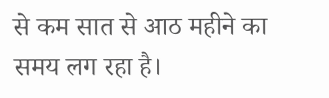से कम सात से आठ महीने का समय लग रहा है।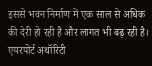इससे भवन निर्माण में एक साल से अधिक की देरी हो रही है और लागत भी बढ़ रही है।
एयरपोर्ट अथॉरिटी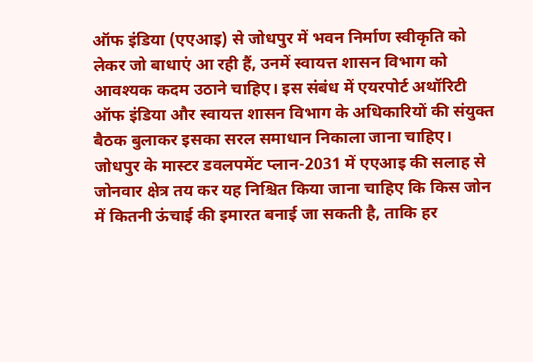ऑफ इंडिया (एएआइ) से जोधपुर में भवन निर्माण स्वीकृति को लेकर जो बाधाएं आ रही हैं, उनमें स्वायत्त शासन विभाग को आवश्यक कदम उठाने चाहिए। इस संबंध में एयरपोर्ट अथॉरिटी ऑफ इंडिया और स्वायत्त शासन विभाग के अधिकारियों की संयुक्त बैठक बुलाकर इसका सरल समाधान निकाला जाना चाहिए। जोधपुर के मास्टर डवलपमेंट प्लान-2031 में एएआइ की सलाह से जोनवार क्षेत्र तय कर यह निश्चित किया जाना चाहिए कि किस जोन में कितनी ऊंचाई की इमारत बनाई जा सकती है, ताकि हर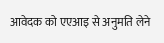आवेदक को एएआइ से अनुमति लेने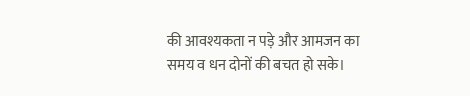की आवश्यकता न पड़े और आमजन का समय व धन दोनों की बचत हो सके।